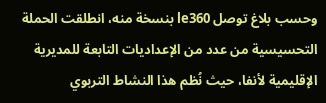وحسب بلاغ توصل le360 بنسخة منه، انطلقت الحملة التحسيسية من عدد من الإعداديات التابعة للمديرية الإقليمية لأنفا، حيث نُظم هذا النشاط التربوي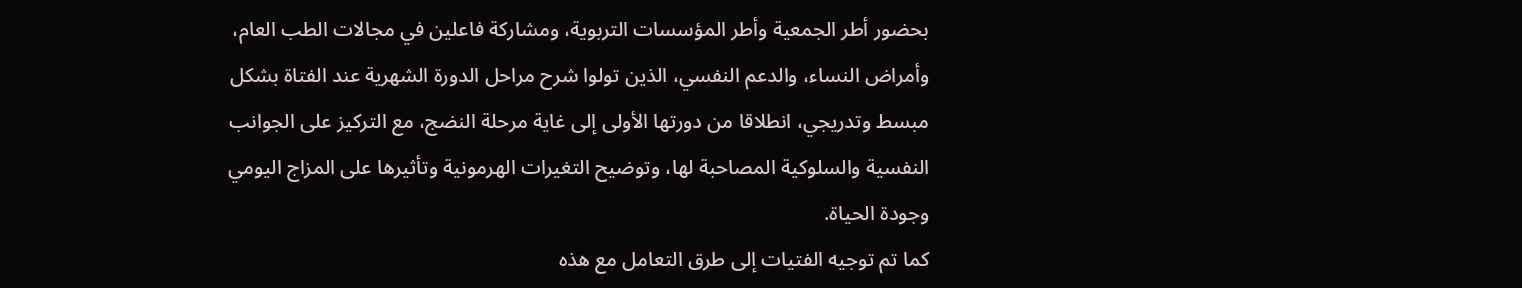بحضور أطر الجمعية وأطر المؤسسات التربوية، ومشاركة فاعلين في مجالات الطب العام، وأمراض النساء، والدعم النفسي، الذين تولوا شرح مراحل الدورة الشهرية عند الفتاة بشكل مبسط وتدريجي، انطلاقا من دورتها الأولى إلى غاية مرحلة النضج، مع التركيز على الجوانب النفسية والسلوكية المصاحبة لها، وتوضيح التغيرات الهرمونية وتأثيرها على المزاج اليومي وجودة الحياة.
كما تم توجيه الفتيات إلى طرق التعامل مع هذه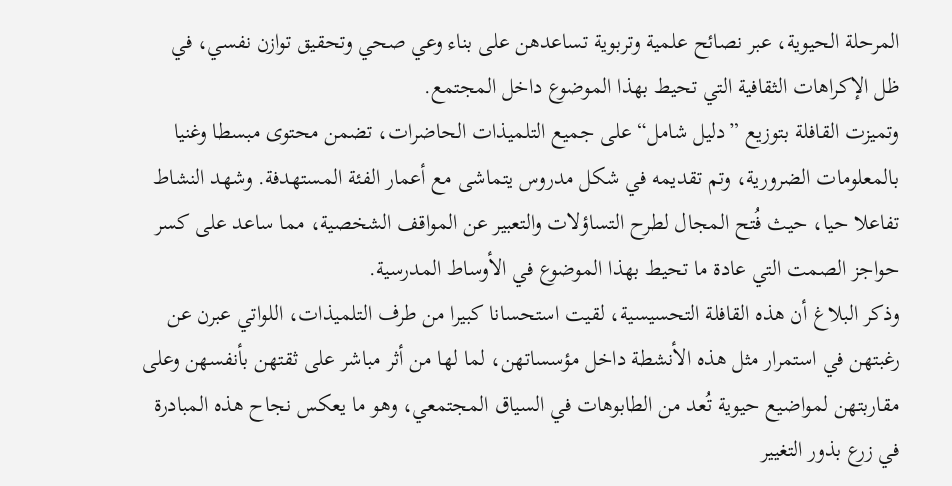المرحلة الحيوية، عبر نصائح علمية وتربوية تساعدهن على بناء وعي صحي وتحقيق توازن نفسي، في ظل الإكراهات الثقافية التي تحيط بهذا الموضوع داخل المجتمع.
وتميزت القافلة بتوزيع ”دليل شامل“ على جميع التلميذات الحاضرات، تضمن محتوى مبسطا وغنيا بالمعلومات الضرورية، وتم تقديمه في شكل مدروس يتماشى مع أعمار الفئة المستهدفة. وشهد النشاط تفاعلا حيا، حيث فُتح المجال لطرح التساؤلات والتعبير عن المواقف الشخصية، مما ساعد على كسر حواجز الصمت التي عادة ما تحيط بهذا الموضوع في الأوساط المدرسية.
وذكر البلاغ أن هذه القافلة التحسيسية، لقيت استحسانا كبيرا من طرف التلميذات، اللواتي عبرن عن رغبتهن في استمرار مثل هذه الأنشطة داخل مؤسساتهن، لما لها من أثر مباشر على ثقتهن بأنفسهن وعلى مقاربتهن لمواضيع حيوية تُعد من الطابوهات في السياق المجتمعي، وهو ما يعكس نجاح هذه المبادرة في زرع بذور التغيير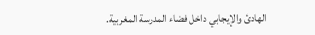الهادئ والإيجابي داخل فضاء المدرسة المغربية.